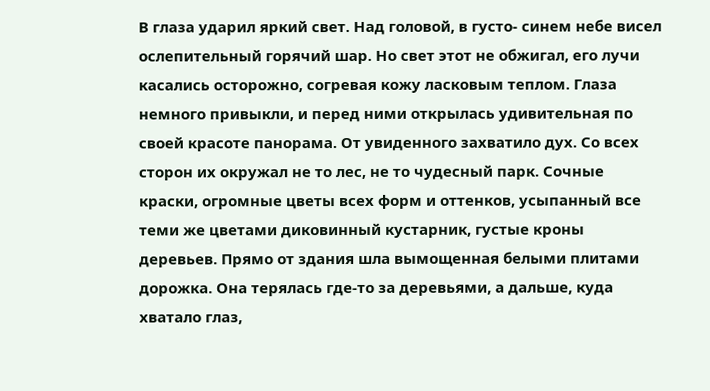В глаза ударил яркий свет. Над головой, в густо- синем небе висел ослепительный горячий шар. Но свет этот не обжигал, его лучи касались осторожно, согревая кожу ласковым теплом. Глаза немного привыкли, и перед ними открылась удивительная по своей красоте панорама. От увиденного захватило дух. Со всех сторон их окружал не то лес, не то чудесный парк. Сочные краски, огромные цветы всех форм и оттенков, усыпанный все теми же цветами диковинный кустарник, густые кроны деревьев. Прямо от здания шла вымощенная белыми плитами дорожка. Она терялась где-то за деревьями, а дальше, куда хватало глаз,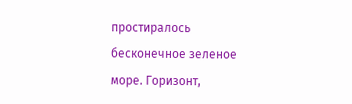простиралось бесконечное зеленое море. Горизонт,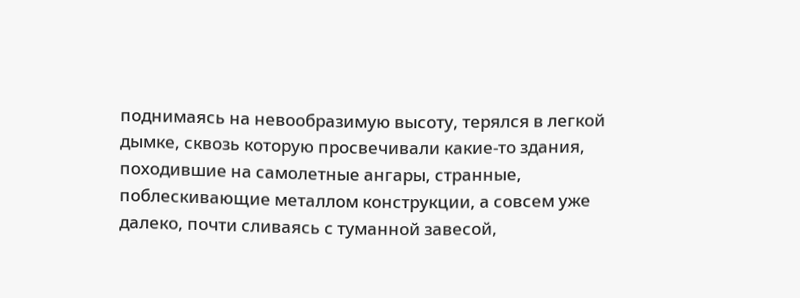поднимаясь на невообразимую высоту, терялся в легкой дымке, сквозь которую просвечивали какие-то здания, походившие на самолетные ангары, странные, поблескивающие металлом конструкции, а совсем уже далеко, почти сливаясь с туманной завесой,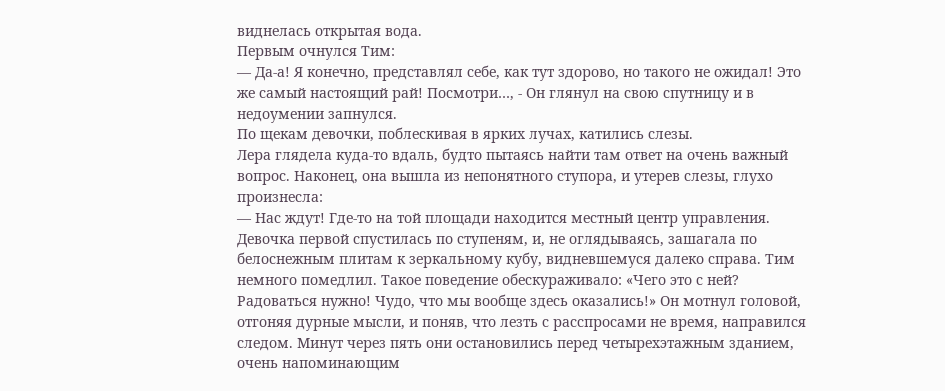виднелась открытая вода.
Первым очнулся Тим:
— Да-а! Я конечно, представлял себе, как тут здорово, но такого не ожидал! Это же самый настоящий рай! Посмотри…, - Он глянул на свою спутницу и в недоумении запнулся.
По щекам девочки, поблескивая в ярких лучах, катились слезы.
Лера глядела куда-то вдаль, будто пытаясь найти там ответ на очень важный вопрос. Наконец, она вышла из непонятного ступора, и утерев слезы, глухо произнесла:
— Нас ждут! Где-то на той площади находится местный центр управления.
Девочка первой спустилась по ступеням, и, не оглядываясь, зашагала по белоснежным плитам к зеркальному кубу, видневшемуся далеко справа. Тим немного помедлил. Такое поведение обескураживало: «Чего это с ней? Радоваться нужно! Чудо, что мы вообще здесь оказались!» Он мотнул головой, отгоняя дурные мысли, и поняв, что лезть с расспросами не время, направился следом. Минут через пять они остановились перед четырехэтажным зданием, очень напоминающим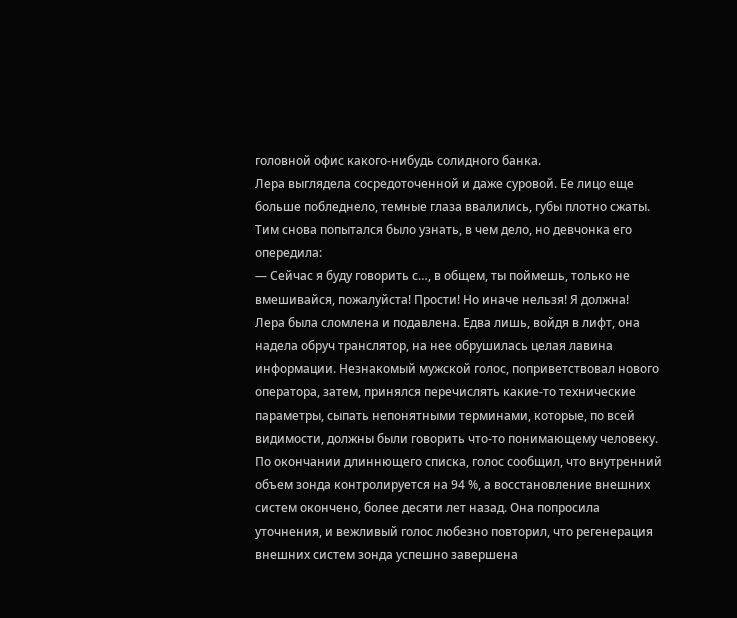головной офис какого-нибудь солидного банка.
Лера выглядела сосредоточенной и даже суровой. Ее лицо еще больше побледнело, темные глаза ввалились, губы плотно сжаты. Тим снова попытался было узнать, в чем дело, но девчонка его опередила:
— Сейчас я буду говорить с…, в общем, ты поймешь, только не вмешивайся, пожалуйста! Прости! Но иначе нельзя! Я должна!
Лера была сломлена и подавлена. Едва лишь, войдя в лифт, она надела обруч транслятор, на нее обрушилась целая лавина информации. Незнакомый мужской голос, поприветствовал нового оператора, затем, принялся перечислять какие-то технические параметры, сыпать непонятными терминами, которые, по всей видимости, должны были говорить что-то понимающему человеку. По окончании длиннющего списка, голос сообщил, что внутренний объем зонда контролируется на 94 %, а восстановление внешних систем окончено, более десяти лет назад. Она попросила уточнения, и вежливый голос любезно повторил, что регенерация внешних систем зонда успешно завершена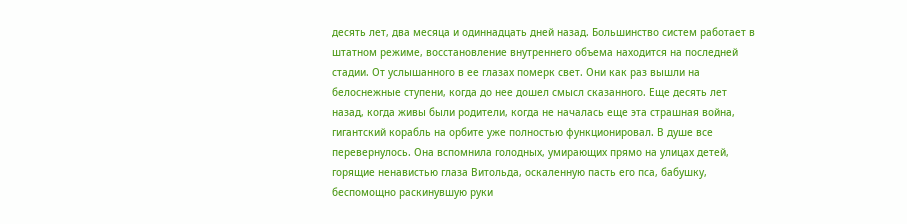десять лет, два месяца и одиннадцать дней назад. Большинство систем работает в штатном режиме, восстановление внутреннего объема находится на последней стадии. От услышанного в ее глазах померк свет. Они как раз вышли на белоснежные ступени, когда до нее дошел смысл сказанного. Еще десять лет назад, когда живы были родители, когда не началась еще эта страшная война, гигантский корабль на орбите уже полностью функционировал. В душе все перевернулось. Она вспомнила голодных, умирающих прямо на улицах детей, горящие ненавистью глаза Витольда, оскаленную пасть его пса, бабушку, беспомощно раскинувшую руки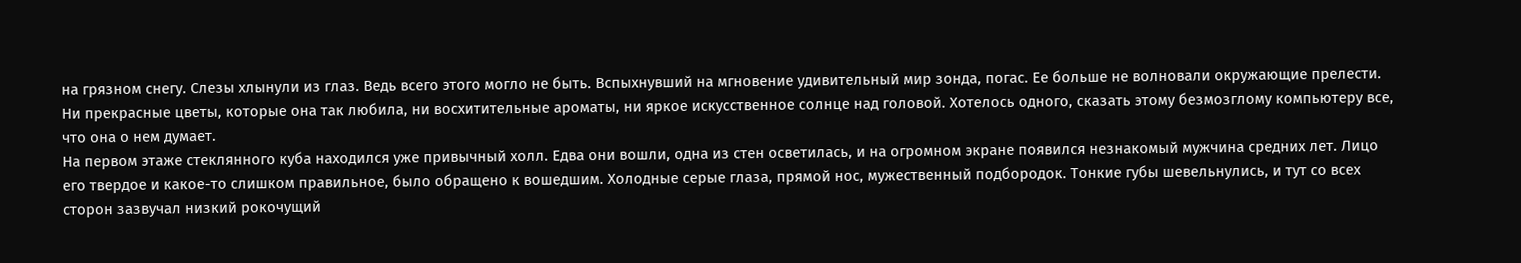на грязном снегу. Слезы хлынули из глаз. Ведь всего этого могло не быть. Вспыхнувший на мгновение удивительный мир зонда, погас. Ее больше не волновали окружающие прелести. Ни прекрасные цветы, которые она так любила, ни восхитительные ароматы, ни яркое искусственное солнце над головой. Хотелось одного, сказать этому безмозглому компьютеру все, что она о нем думает.
На первом этаже стеклянного куба находился уже привычный холл. Едва они вошли, одна из стен осветилась, и на огромном экране появился незнакомый мужчина средних лет. Лицо его твердое и какое-то слишком правильное, было обращено к вошедшим. Холодные серые глаза, прямой нос, мужественный подбородок. Тонкие губы шевельнулись, и тут со всех сторон зазвучал низкий рокочущий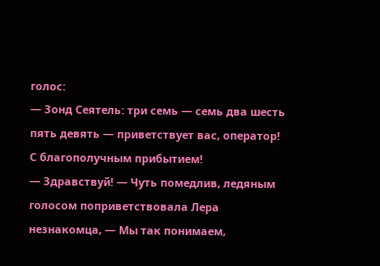голос:
— Зонд Сеятель: три семь — семь два шесть пять девять — приветствует вас, оператор! С благополучным прибытием!
— Здравствуй! — Чуть помедлив, ледяным голосом поприветствовала Лера незнакомца, — Мы так понимаем,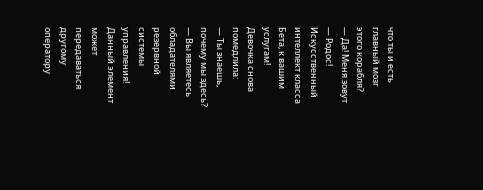что ты и есть главный мозг этого корабля?
— Да! Меня зовут — Родос! Искусственный интеллект класса Бета, к вашим услугам!
Девочка снова помедлила:
— Ты знаешь, почему мы здесь?
— Вы являетесь обладателями резервной системы управления! Данный элемент может передаваться другому оператору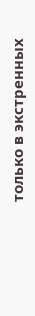только в экстренных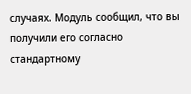случаях. Модуль сообщил, что вы получили его согласно стандартному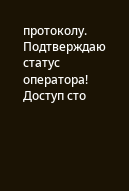протоколу. Подтверждаю статус оператора! Доступ сто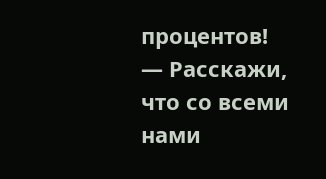процентов!
— Расскажи, что со всеми нами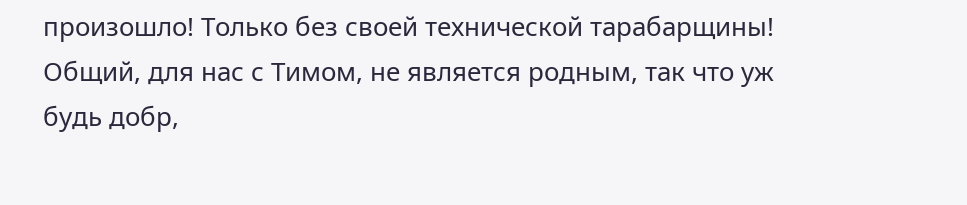произошло! Только без своей технической тарабарщины! Общий, для нас с Тимом, не является родным, так что уж будь добр,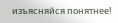изъясняйся понятнее!